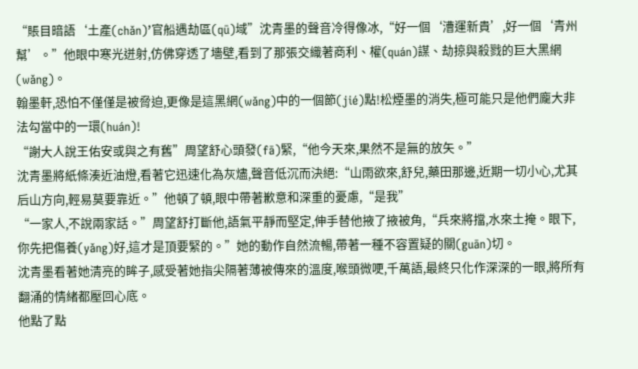“賬目暗語‘土產(chǎn)’官船遇劫區(qū)域”沈青墨的聲音冷得像冰,“好一個‘漕運新貴’,好一個‘青州幫’。”他眼中寒光迸射,仿佛穿透了墻壁,看到了那張交織著商利、權(quán)謀、劫掠與殺戮的巨大黑網(wǎng)。
翰墨軒,恐怕不僅僅是被脅迫,更像是這黑網(wǎng)中的一個節(jié)點!松煙墨的消失,極可能只是他們龐大非法勾當中的一環(huán)!
“謝大人說王佑安或與之有舊”周望舒心頭發(fā)緊,“他今天來,果然不是無的放矢。”
沈青墨將紙條湊近油燈,看著它迅速化為灰燼,聲音低沉而決絕:“山雨欲來,舒兒,藥田那邊,近期一切小心,尤其后山方向,輕易莫要靠近。”他頓了頓,眼中帶著歉意和深重的憂慮,“是我”
“一家人,不說兩家話。”周望舒打斷他,語氣平靜而堅定,伸手替他掖了掖被角,“兵來將擋,水來土掩。眼下,你先把傷養(yǎng)好,這才是頂要緊的。”她的動作自然流暢,帶著一種不容置疑的關(guān)切。
沈青墨看著她清亮的眸子,感受著她指尖隔著薄被傳來的溫度,喉頭微哽,千萬語,最終只化作深深的一眼,將所有翻涌的情緒都壓回心底。
他點了點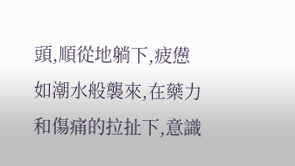頭,順從地躺下,疲憊如潮水般襲來,在藥力和傷痛的拉扯下,意識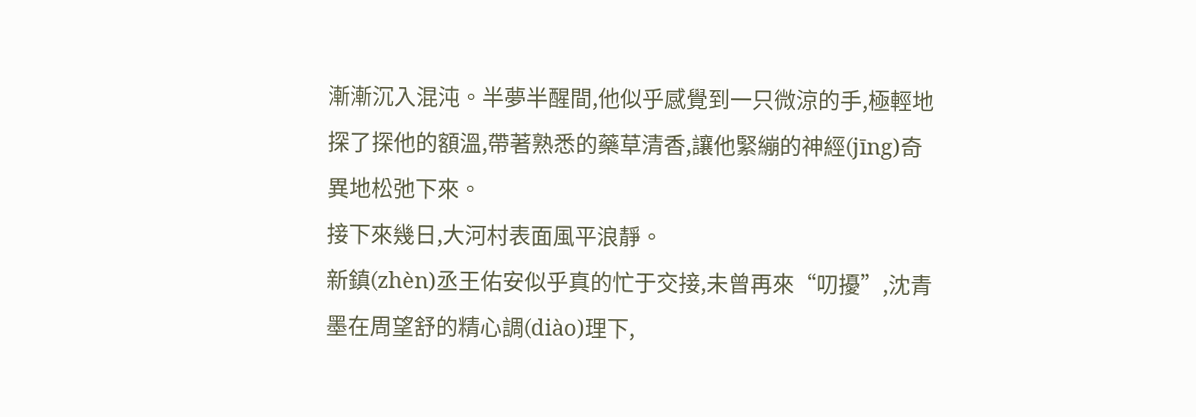漸漸沉入混沌。半夢半醒間,他似乎感覺到一只微涼的手,極輕地探了探他的額溫,帶著熟悉的藥草清香,讓他緊繃的神經(jīng)奇異地松弛下來。
接下來幾日,大河村表面風平浪靜。
新鎮(zhèn)丞王佑安似乎真的忙于交接,未曾再來“叨擾”,沈青墨在周望舒的精心調(diào)理下,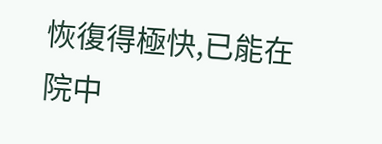恢復得極快,已能在院中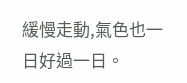緩慢走動,氣色也一日好過一日。